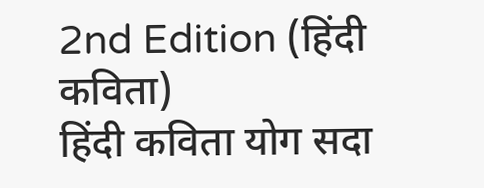2nd Edition (हिंदी कविता)
हिंदी कविता योग सदा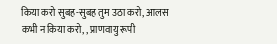किया करो सुबह-सुबह तुम उठा करो, आलस कभी न किया करो, , प्राणवायु रूपी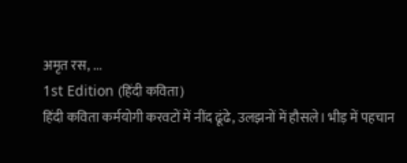अमृत रस, ...
1st Edition (हिंदी कविता)
हिंदी कविता कर्मयोगी करवटों में नींद ढूंढे, उलझनों में हौसले। भीड़ में पहचान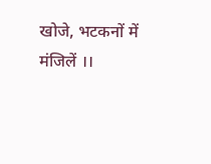खोजे, भटकनों में मंजिलें ।।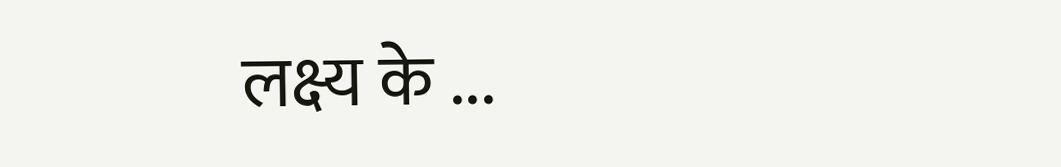लक्ष्य के ...